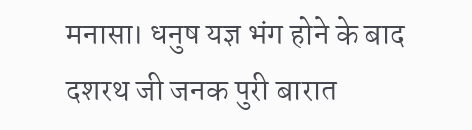मनासा। धनुष यज्ञ भंग होने के बाद दशरथ जी जनक पुरी बारात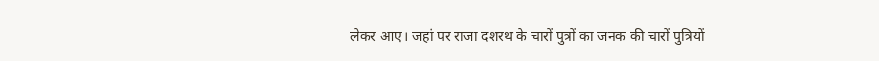लेकर आए। जहां पर राजा दशरथ के चारों पुत्रों का जनक की चारों पुत्रियों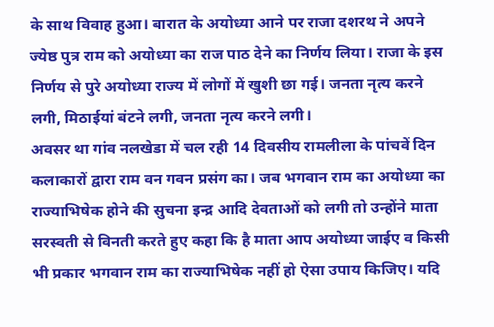के साथ विवाह हुआ। बारात के अयोध्या आने पर राजा दशरथ ने अपने ज्येष्ठ पुत्र राम को अयोध्या का राज पाठ देने का निर्णय लिया। राजा के इस निर्णय से पुरे अयोध्या राज्य में लोगों में खुशी छा गई। जनता नृत्य करने लगी, मिठाईयां बंटने लगी, जनता नृत्य करने लगी।
अवसर था गांव नलखेडा में चल रही 14 दिवसीय रामलीला के पांचवें दिन कलाकारों द्वारा राम वन गवन प्रसंग का। जब भगवान राम का अयोध्या का राज्याभिषेक होने की सुचना इन्द्र आदि देवताओं को लगी तो उन्होंने माता सरस्वती से विनती करते हुए कहा कि है माता आप अयोध्या जाईए व किसी भी प्रकार भगवान राम का राज्याभिषेक नहीं हो ऐसा उपाय किजिए। यदि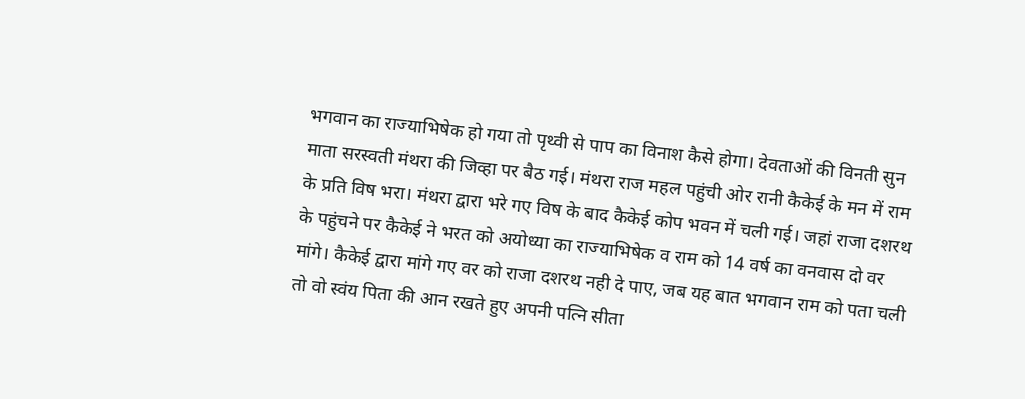भगवान का राज्याभिषेक हो गया तो पृथ्वी से पाप का विनाश कैसे होगा। देवताओं की विनती सुन माता सरस्वती मंथरा की जिव्हा पर बैठ गई। मंथरा राज महल पहुंची ओर रानी कैकेई के मन में राम के प्रति विष भरा। मंथरा द्वारा भरे गए विष के बाद कैकेई कोप भवन में चली गई। जहां राजा दशरथ के पहुंचने पर कैकेई ने भरत को अयोध्या का राज्याभिषेक व राम को 14 वर्ष का वनवास दो वर मांगे। कैकेई द्वारा मांगे गए वर को राजा दशरथ नही दे पाए, जब यह बात भगवान राम को पता चली तो वो स्वंय पिता की आन रखते हुए अपनी पत्नि सीता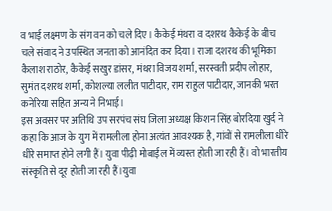व भाई लक्ष्मण के संग वन को चले दिए। कैकेई मंथरा व दशरथ कैकेई के बीच चले संवाद ने उपस्थित जनता को आनंदित कर दिया। राजा दशरथ की भूमिका कैलाश राठोर, कैकेई सखुर डांसर, मंथरा विजय शर्मा, सरस्वती प्रदीप लोहार, सुमंत दशरथ शर्मा, कोशल्या ललीत पाटीदार, राम राहुल पाटीदार, जानकी भरत कनेरिया सहित अन्य ने निभाई।
इस अवसर पर अतिथि उप सरपंच संघ जिला अध्यक्ष किशन सिंह बोरदिया खुर्द ने कहा कि आज के युग में रामलीला होना अत्यंत आवश्यक है, गांवों से रामलीला धीरे धीरे समाप्त होने लगी हैं। युवा पीढ़ी मोबाईल में व्यस्त होती जा रही हैं। वो भारतीय संस्कृति से दूर होती जा रही हैं।युवा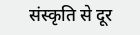संस्कृति से दूर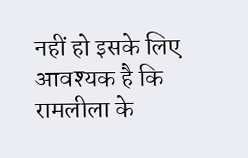नहीं हो इसके लिए आवश्यक है कि रामलीला के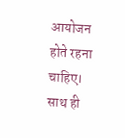आयोजन होते रहना चाहिए। साथ ही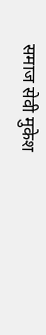समाज सेवी मुकेश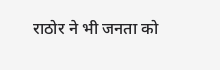राठोर ने भी जनता को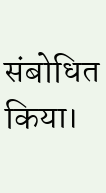संबोधित किया।